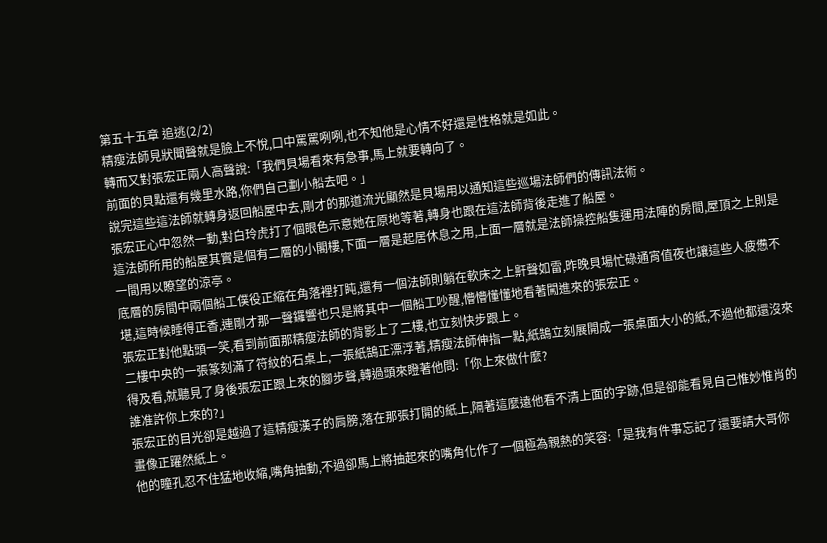第五十五章 追逃(2/2)
精瘦法師見狀聞聲就是臉上不悅,口中罵罵咧咧,也不知他是心情不好還是性格就是如此。
轉而又對張宏正兩人高聲說:「我們貝場看來有急事,馬上就要轉向了。
前面的貝點還有幾里水路,你們自己劃小船去吧。」
說完這些這法師就轉身返回船屋中去,剛才的那道流光顯然是貝場用以通知這些巡場法師們的傳訊法術。
張宏正心中忽然一動,對白玲虎打了個眼色示意她在原地等著,轉身也跟在這法師背後走進了船屋。
這法師所用的船屋其實是個有二層的小閣樓,下面一層是起居休息之用,上面一層就是法師操控船隻運用法陣的房間,屋頂之上則是一間用以瞭望的涼亭。
底層的房間中兩個船工僕役正縮在角落裡打盹,還有一個法師則躺在軟床之上鼾聲如雷,昨晚貝場忙碌通宵值夜也讓這些人疲憊不堪,這時候睡得正香,連剛才那一聲鑼響也只是將其中一個船工吵醒,懵懵懂懂地看著闖進來的張宏正。
張宏正對他點頭一笑,看到前面那精瘦法師的背影上了二樓,也立刻快步跟上。
二樓中央的一張篆刻滿了符紋的石桌上,一張紙鵠正漂浮著,精瘦法師伸指一點,紙鵠立刻展開成一張桌面大小的紙,不過他都還沒來得及看,就聽見了身後張宏正跟上來的腳步聲,轉過頭來瞪著他問:「你上來做什麼?
誰准許你上來的?」
張宏正的目光卻是越過了這精瘦漢子的肩膀,落在那張打開的紙上,隔著這麼遠他看不清上面的字跡,但是卻能看見自己惟妙惟肖的畫像正躍然紙上。
他的瞳孔忍不住猛地收縮,嘴角抽動,不過卻馬上將抽起來的嘴角化作了一個極為親熱的笑容:「是我有件事忘記了還要請大哥你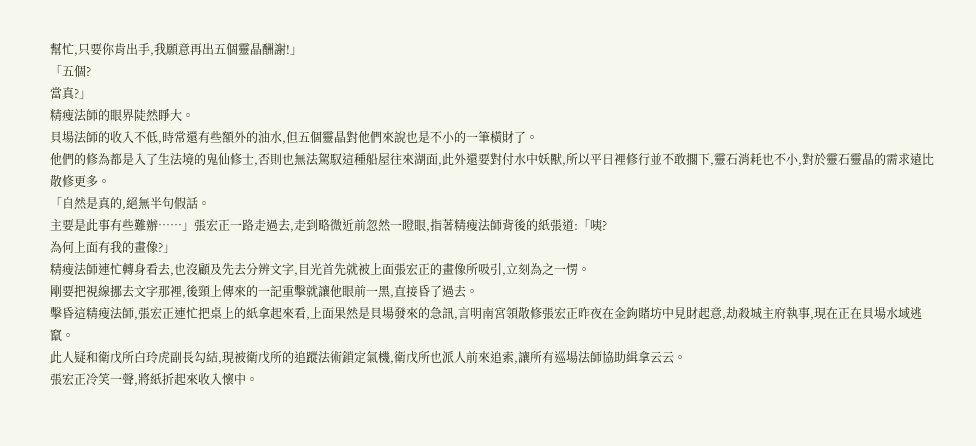幫忙,只要你肯出手,我願意再出五個靈晶酬謝!」
「五個?
當真?」
精瘦法師的眼界陡然睜大。
貝場法師的收入不低,時常還有些額外的油水,但五個靈晶對他們來說也是不小的一筆橫財了。
他們的修為都是入了生法境的鬼仙修士,否則也無法駕馭這種船屋往來湖面,此外還要對付水中妖獸,所以平日裡修行並不敢擱下,靈石消耗也不小,對於靈石靈晶的需求遠比散修更多。
「自然是真的,絕無半句假話。
主要是此事有些難辦……」張宏正一路走過去,走到略微近前忽然一瞪眼,指著精瘦法師背後的紙張道:「咦?
為何上面有我的畫像?」
精瘦法師連忙轉身看去,也沒顧及先去分辨文字,目光首先就被上面張宏正的畫像所吸引,立刻為之一愣。
剛要把視線挪去文字那裡,後頸上傳來的一記重擊就讓他眼前一黑,直接昏了過去。
擊昏這精瘦法師,張宏正連忙把桌上的紙拿起來看,上面果然是貝場發來的急訊,言明南宮領散修張宏正昨夜在金鉤賭坊中見財起意,劫殺城主府執事,現在正在貝場水域逃竄。
此人疑和衛戊所白玲虎副長勾結,現被衛戊所的追蹤法術鎖定氣機,衛戊所也派人前來追索,讓所有巡場法師協助緝拿云云。
張宏正冷笑一聲,將紙折起來收入懷中。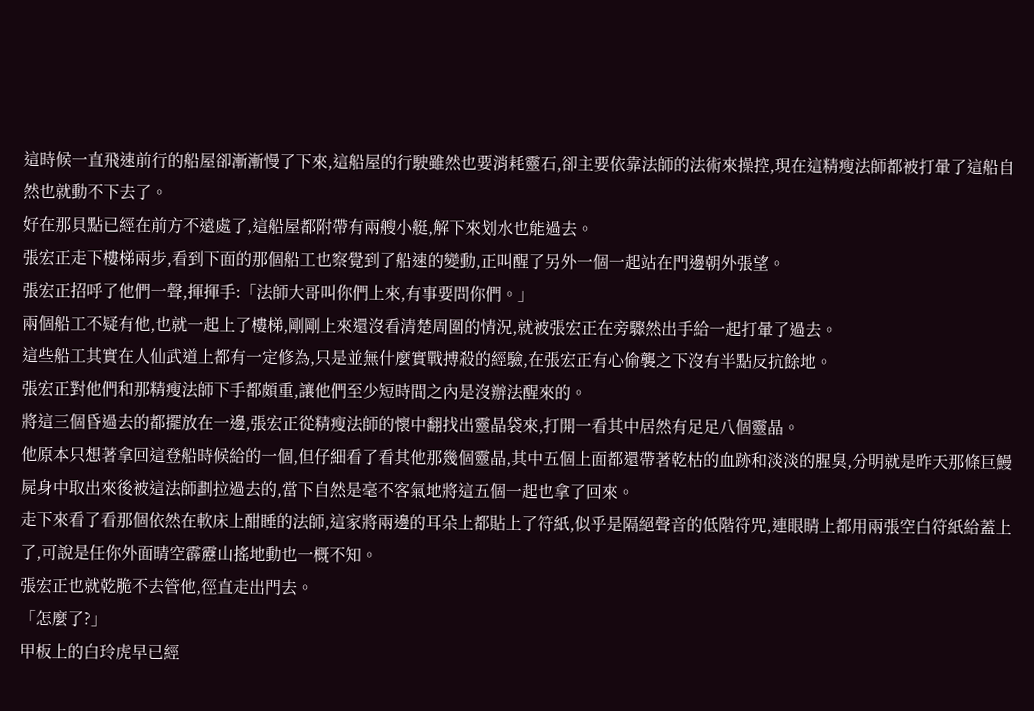這時候一直飛速前行的船屋卻漸漸慢了下來,這船屋的行駛雖然也要消耗靈石,卻主要依靠法師的法術來操控,現在這精瘦法師都被打暈了這船自然也就動不下去了。
好在那貝點已經在前方不遠處了,這船屋都附帶有兩艘小艇,解下來划水也能過去。
張宏正走下樓梯兩步,看到下面的那個船工也察覺到了船速的變動,正叫醒了另外一個一起站在門邊朝外張望。
張宏正招呼了他們一聲,揮揮手:「法師大哥叫你們上來,有事要問你們。」
兩個船工不疑有他,也就一起上了樓梯,剛剛上來還沒看清楚周圍的情況,就被張宏正在旁驟然出手給一起打暈了過去。
這些船工其實在人仙武道上都有一定修為,只是並無什麼實戰搏殺的經驗,在張宏正有心偷襲之下沒有半點反抗餘地。
張宏正對他們和那精瘦法師下手都頗重,讓他們至少短時間之內是沒辦法醒來的。
將這三個昏過去的都擺放在一邊,張宏正從精瘦法師的懷中翻找出靈晶袋來,打開一看其中居然有足足八個靈晶。
他原本只想著拿回這登船時候給的一個,但仔細看了看其他那幾個靈晶,其中五個上面都還帶著乾枯的血跡和淡淡的腥臭,分明就是昨天那條巨鰻屍身中取出來後被這法師劃拉過去的,當下自然是毫不客氣地將這五個一起也拿了回來。
走下來看了看那個依然在軟床上酣睡的法師,這家將兩邊的耳朵上都貼上了符紙,似乎是隔絕聲音的低階符咒,連眼睛上都用兩張空白符紙給蓋上了,可說是任你外面晴空霹靂山搖地動也一概不知。
張宏正也就乾脆不去管他,徑直走出門去。
「怎麼了?」
甲板上的白玲虎早已經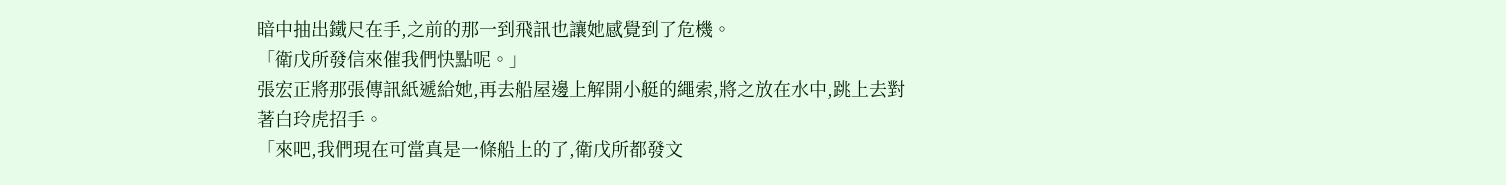暗中抽出鐵尺在手,之前的那一到飛訊也讓她感覺到了危機。
「衛戊所發信來催我們快點呢。」
張宏正將那張傳訊紙遞給她,再去船屋邊上解開小艇的繩索,將之放在水中,跳上去對著白玲虎招手。
「來吧,我們現在可當真是一條船上的了,衛戊所都發文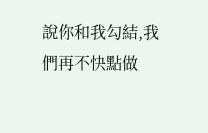說你和我勾結,我們再不快點做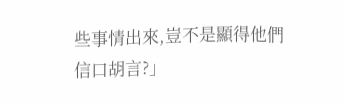些事情出來,豈不是顯得他們信口胡言?」